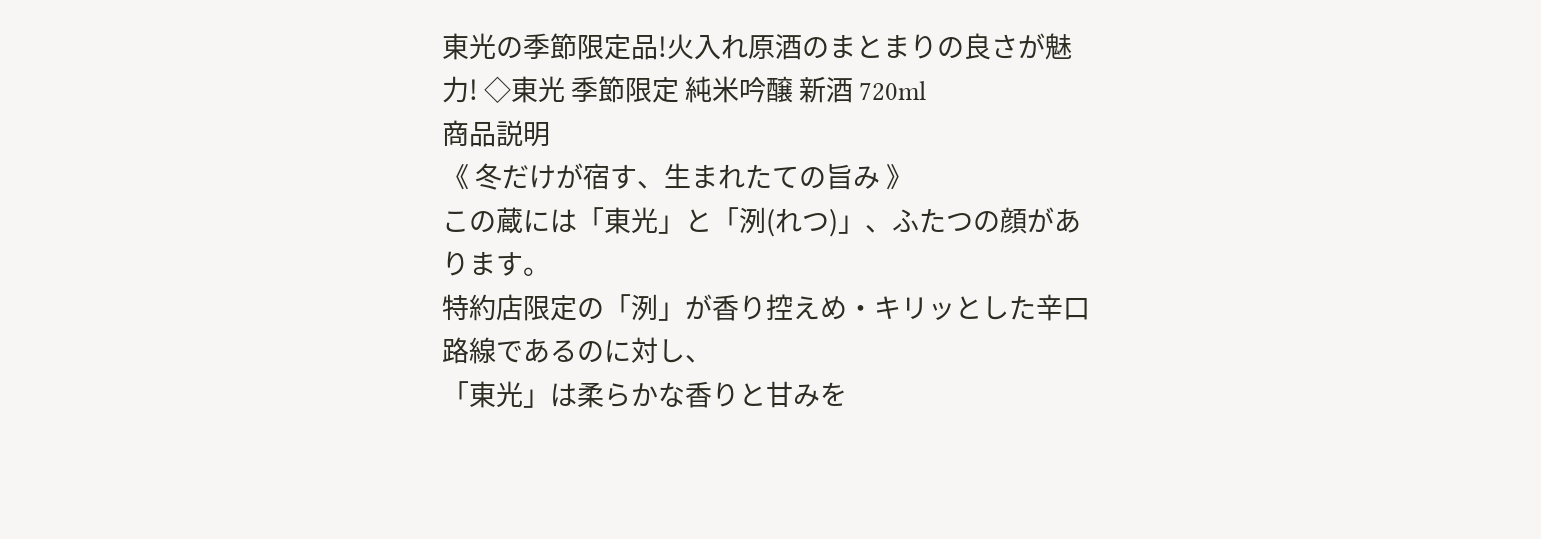東光の季節限定品!火入れ原酒のまとまりの良さが魅力! ◇東光 季節限定 純米吟醸 新酒 720ml
商品説明
《 冬だけが宿す、生まれたての旨み 》
この蔵には「東光」と「洌(れつ)」、ふたつの顔があります。
特約店限定の「洌」が香り控えめ・キリッとした辛口路線であるのに対し、
「東光」は柔らかな香りと甘みを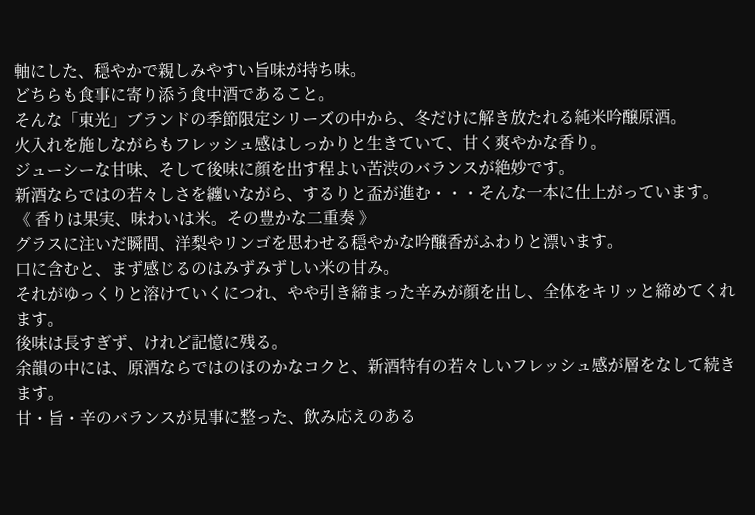軸にした、穏やかで親しみやすい旨味が持ち味。
どちらも食事に寄り添う食中酒であること。
そんな「東光」ブランドの季節限定シリーズの中から、冬だけに解き放たれる純米吟醸原酒。
火入れを施しながらもフレッシュ感はしっかりと生きていて、甘く爽やかな香り。
ジューシーな甘味、そして後味に顔を出す程よい苦渋のバランスが絶妙です。
新酒ならではの若々しさを纏いながら、するりと盃が進む・・・そんな一本に仕上がっています。
《 香りは果実、味わいは米。その豊かな二重奏 》
グラスに注いだ瞬間、洋梨やリンゴを思わせる穏やかな吟醸香がふわりと漂います。
口に含むと、まず感じるのはみずみずしい米の甘み。
それがゆっくりと溶けていくにつれ、やや引き締まった辛みが顔を出し、全体をキリッと締めてくれます。
後味は長すぎず、けれど記憶に残る。
余韻の中には、原酒ならではのほのかなコクと、新酒特有の若々しいフレッシュ感が層をなして続きます。
甘・旨・辛のバランスが見事に整った、飲み応えのある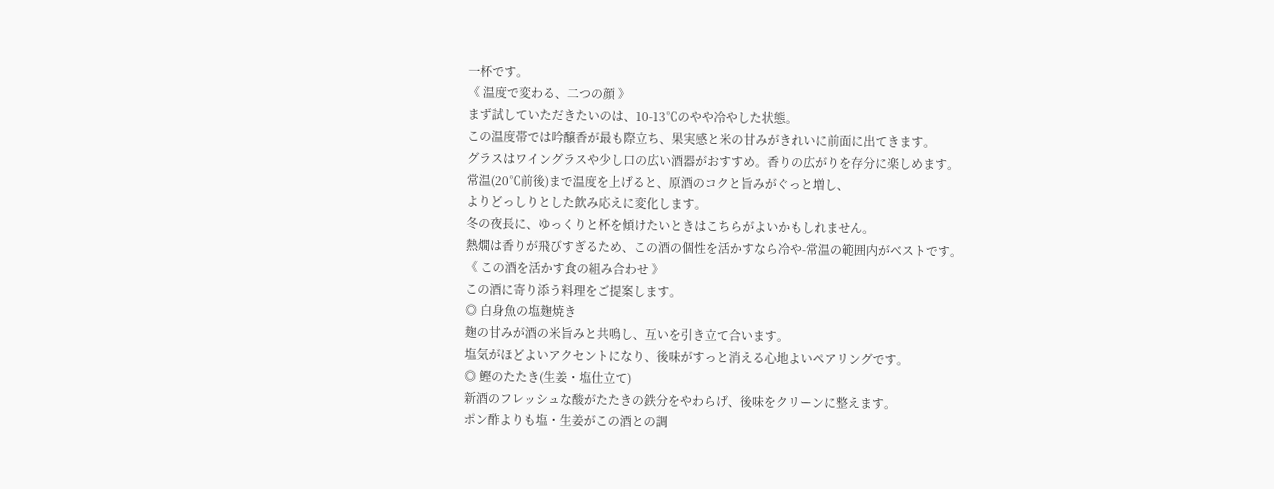一杯です。
《 温度で変わる、二つの顔 》
まず試していただきたいのは、10-13℃のやや冷やした状態。
この温度帯では吟醸香が最も際立ち、果実感と米の甘みがきれいに前面に出てきます。
グラスはワイングラスや少し口の広い酒器がおすすめ。香りの広がりを存分に楽しめます。
常温(20℃前後)まで温度を上げると、原酒のコクと旨みがぐっと増し、
よりどっしりとした飲み応えに変化します。
冬の夜長に、ゆっくりと杯を傾けたいときはこちらがよいかもしれません。
熱燗は香りが飛びすぎるため、この酒の個性を活かすなら冷や-常温の範囲内がベストです。
《 この酒を活かす食の組み合わせ 》
この酒に寄り添う料理をご提案します。
◎ 白身魚の塩麹焼き
麹の甘みが酒の米旨みと共鳴し、互いを引き立て合います。
塩気がほどよいアクセントになり、後味がすっと消える心地よいペアリングです。
◎ 鰹のたたき(生姜・塩仕立て)
新酒のフレッシュな酸がたたきの鉄分をやわらげ、後味をクリーンに整えます。
ポン酢よりも塩・生姜がこの酒との調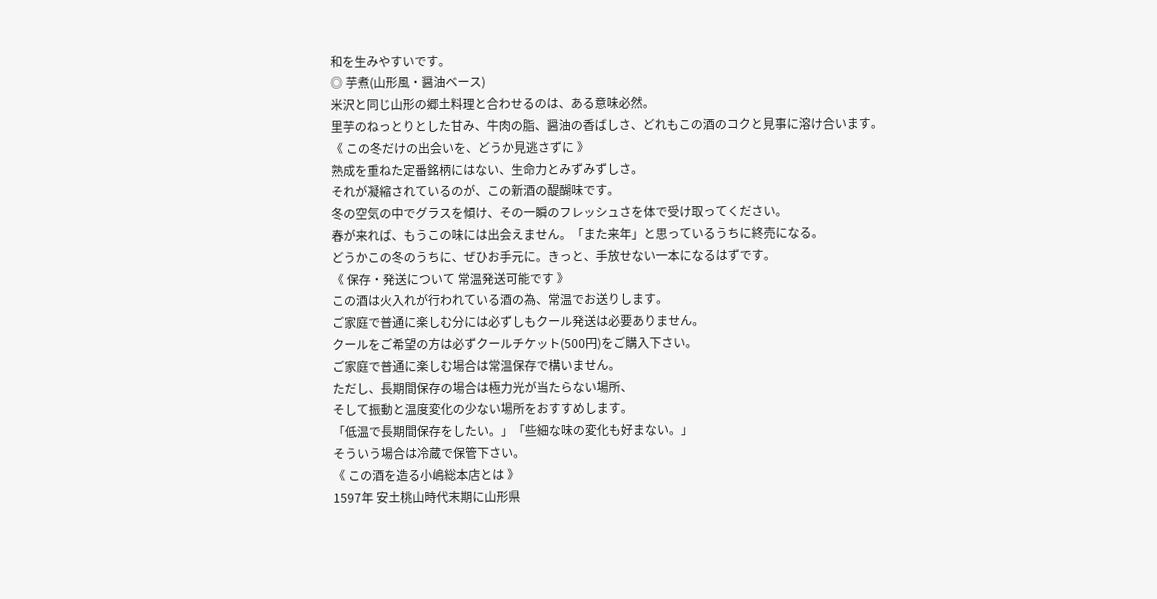和を生みやすいです。
◎ 芋煮(山形風・醤油ベース)
米沢と同じ山形の郷土料理と合わせるのは、ある意味必然。
里芋のねっとりとした甘み、牛肉の脂、醤油の香ばしさ、どれもこの酒のコクと見事に溶け合います。
《 この冬だけの出会いを、どうか見逃さずに 》
熟成を重ねた定番銘柄にはない、生命力とみずみずしさ。
それが凝縮されているのが、この新酒の醍醐味です。
冬の空気の中でグラスを傾け、その一瞬のフレッシュさを体で受け取ってください。
春が来れば、もうこの味には出会えません。「また来年」と思っているうちに終売になる。
どうかこの冬のうちに、ぜひお手元に。きっと、手放せない一本になるはずです。
《 保存・発送について 常温発送可能です 》
この酒は火入れが行われている酒の為、常温でお送りします。
ご家庭で普通に楽しむ分には必ずしもクール発送は必要ありません。
クールをご希望の方は必ずクールチケット(500円)をご購入下さい。
ご家庭で普通に楽しむ場合は常温保存で構いません。
ただし、長期間保存の場合は極力光が当たらない場所、
そして振動と温度変化の少ない場所をおすすめします。
「低温で長期間保存をしたい。」「些細な味の変化も好まない。」
そういう場合は冷蔵で保管下さい。
《 この酒を造る小嶋総本店とは 》
1597年 安土桃山時代末期に山形県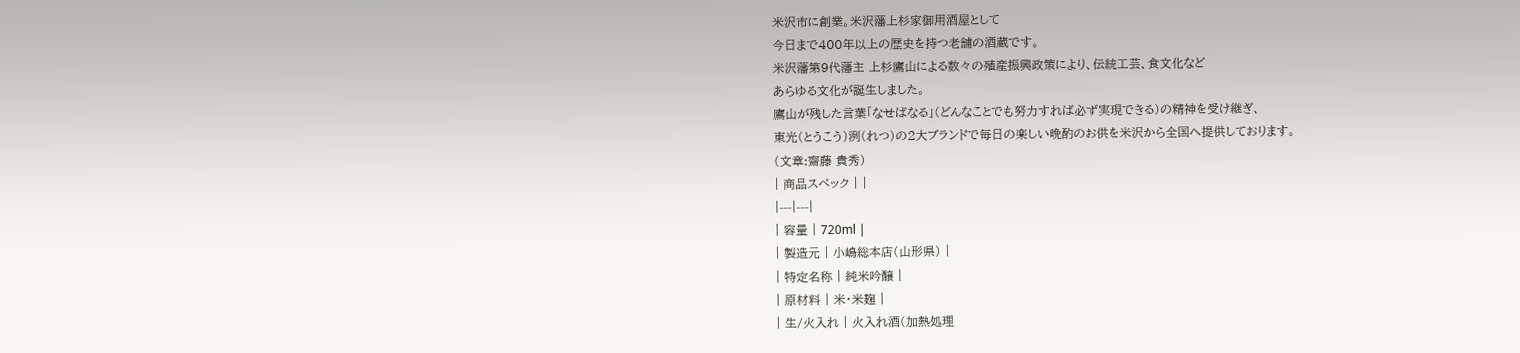米沢市に創業。米沢藩上杉家御用酒屋として
今日まで400年以上の歴史を持つ老舗の酒蔵です。
米沢藩第9代藩主 上杉鷹山による数々の殖産振興政策により、伝統工芸、食文化など
あらゆる文化が誕生しました。
鷹山が残した言葉「なせばなる」(どんなことでも努力すれば必ず実現できる)の精神を受け継ぎ、
東光(とうこう)洌(れつ)の2大ブランドで毎日の楽しい晩酌のお供を米沢から全国へ提供しております。
(文章:齋藤 貴秀)
| 商品スペック | |
|---|---|
| 容量 | 720ml |
| 製造元 | 小嶋総本店(山形県) |
| 特定名称 | 純米吟醸 |
| 原材料 | 米・米麹 |
| 生/火入れ | 火入れ酒(加熱処理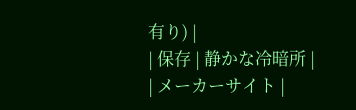有り) |
| 保存 | 静かな冷暗所 |
| メーカーサイト |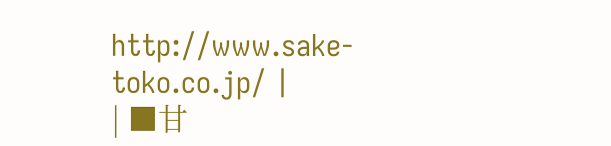http://www.sake-toko.co.jp/ |
| ■甘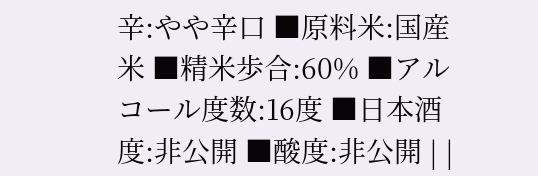辛:やや辛口 ■原料米:国産米 ■精米歩合:60% ■アルコール度数:16度 ■日本酒度:非公開 ■酸度:非公開 | |